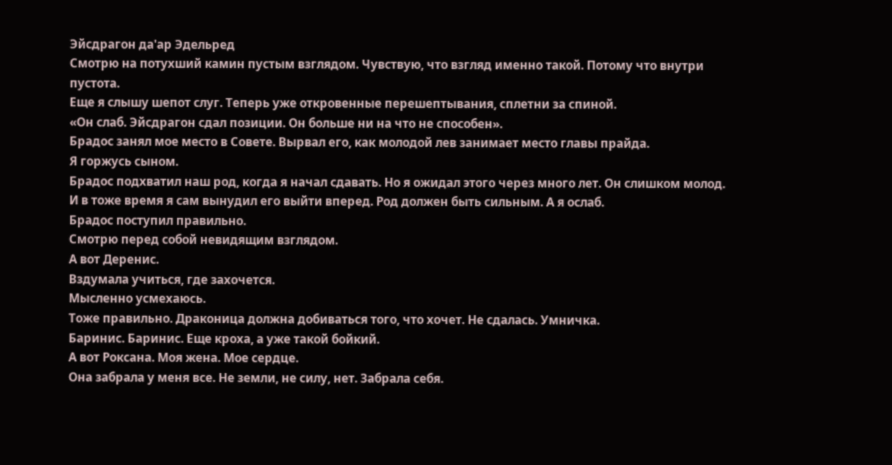Эйсдрагон да'ар Эдельред
Смотрю на потухший камин пустым взглядом. Чувствую, что взгляд именно такой. Потому что внутри пустота.
Еще я слышу шепот слуг. Теперь уже откровенные перешептывания, сплетни за спиной.
«Он слаб. Эйсдрагон сдал позиции. Он больше ни на что не способен».
Брадос занял мое место в Совете. Вырвал его, как молодой лев занимает место главы прайда.
Я горжусь сыном.
Брадос подхватил наш род, когда я начал сдавать. Но я ожидал этого через много лет. Он слишком молод.
И в тоже время я сам вынудил его выйти вперед. Род должен быть сильным. А я ослаб.
Брадос поступил правильно.
Смотрю перед собой невидящим взглядом.
А вот Деренис.
Вздумала учиться, где захочется.
Мысленно усмехаюсь.
Тоже правильно. Драконица должна добиваться того, что хочет. Не сдалась. Умничка.
Баринис. Баринис. Еще кроха, а уже такой бойкий.
А вот Роксана. Моя жена. Мое сердце.
Она забрала у меня все. Не земли, не силу, нет. Забрала себя.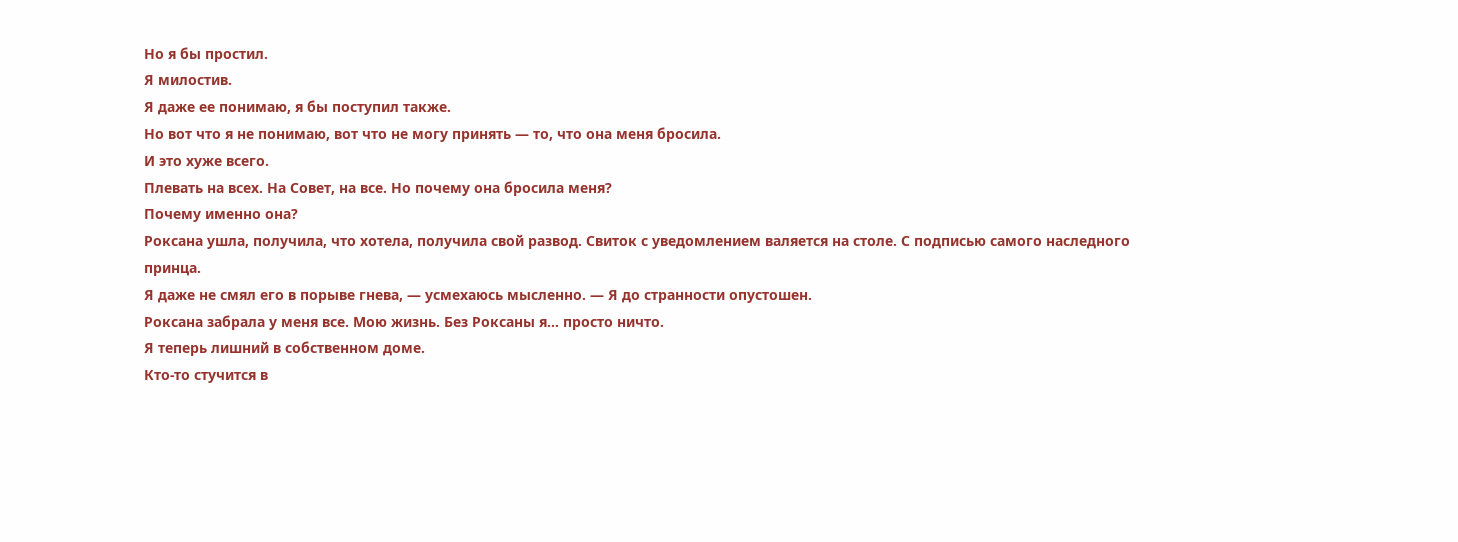Но я бы простил.
Я милостив.
Я даже ее понимаю, я бы поступил также.
Но вот что я не понимаю, вот что не могу принять — то, что она меня бросила.
И это хуже всего.
Плевать на всех. На Совет, на все. Но почему она бросила меня?
Почему именно она?
Роксана ушла, получила, что хотела, получила свой развод. Свиток с уведомлением валяется на столе. С подписью самого наследного принца.
Я даже не смял его в порыве гнева, — усмехаюсь мысленно. — Я до странности опустошен.
Роксана забрала у меня все. Мою жизнь. Без Роксаны я… просто ничто.
Я теперь лишний в собственном доме.
Кто-то стучится в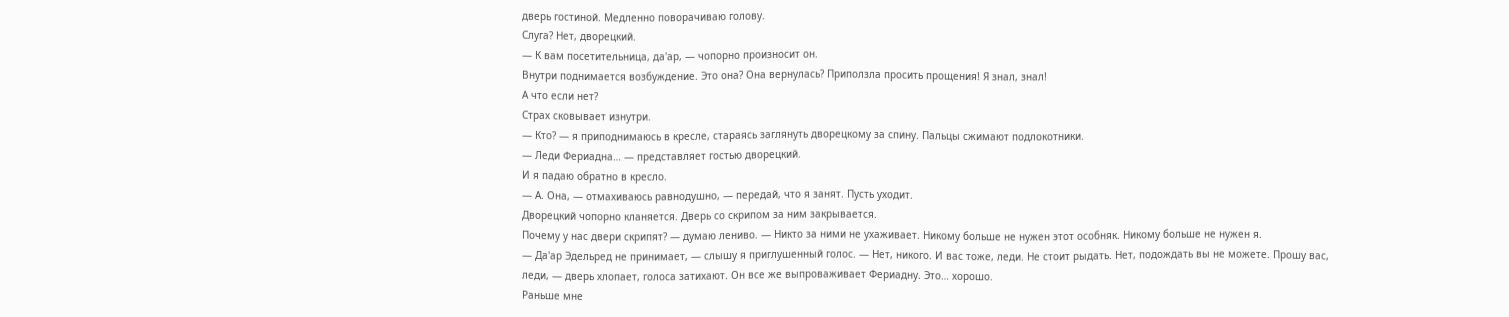дверь гостиной. Медленно поворачиваю голову.
Слуга? Нет, дворецкий.
— К вам посетительница, да'ар, — чопорно произносит он.
Внутри поднимается возбуждение. Это она? Она вернулась? Приползла просить прощения! Я знал, знал!
А что если нет?
Страх сковывает изнутри.
— Кто? — я приподнимаюсь в кресле, стараясь заглянуть дворецкому за спину. Пальцы сжимают подлокотники.
— Леди Фериадна… — представляет гостью дворецкий.
И я падаю обратно в кресло.
— А. Она, — отмахиваюсь равнодушно, — передай, что я занят. Пусть уходит.
Дворецкий чопорно кланяется. Дверь со скрипом за ним закрывается.
Почему у нас двери скрипят? — думаю лениво. — Никто за ними не ухаживает. Никому больше не нужен этот особняк. Никому больше не нужен я.
— Да'ар Эдельред не принимает, — слышу я приглушенный голос. — Нет, никого. И вас тоже, леди. Не стоит рыдать. Нет, подождать вы не можете. Прошу вас, леди, — дверь хлопает, голоса затихают. Он все же выпроваживает Фериадну. Это… хорошо.
Раньше мне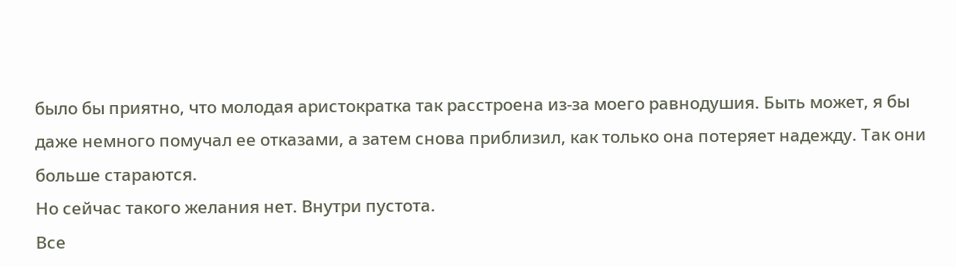было бы приятно, что молодая аристократка так расстроена из-за моего равнодушия. Быть может, я бы даже немного помучал ее отказами, а затем снова приблизил, как только она потеряет надежду. Так они больше стараются.
Но сейчас такого желания нет. Внутри пустота.
Все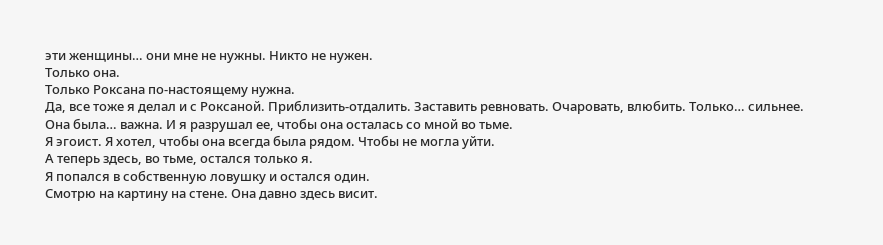эти женщины… они мне не нужны. Никто не нужен.
Только она.
Только Роксана по-настоящему нужна.
Да, все тоже я делал и с Роксаной. Приблизить-отдалить. Заставить ревновать. Очаровать, влюбить. Только… сильнее. Она была… важна. И я разрушал ее, чтобы она осталась со мной во тьме.
Я эгоист. Я хотел, чтобы она всегда была рядом. Чтобы не могла уйти.
А теперь здесь, во тьме, остался только я.
Я попался в собственную ловушку и остался один.
Смотрю на картину на стене. Она давно здесь висит.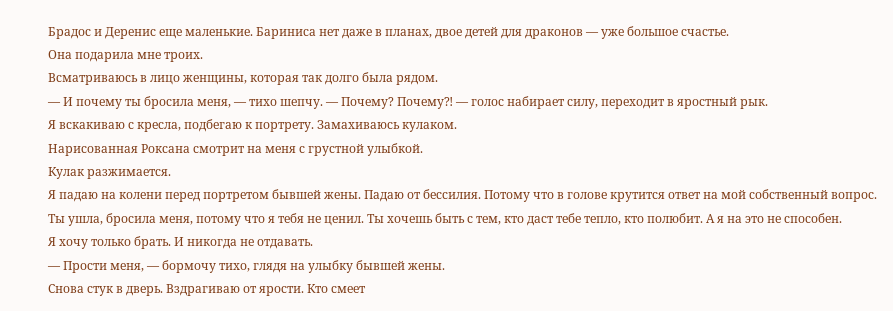Брадос и Деренис еще маленькие. Бариниса нет даже в планах, двое детей для драконов — уже большое счастье.
Она подарила мне троих.
Всматриваюсь в лицо женщины, которая так долго была рядом.
— И почему ты бросила меня, — тихо шепчу. — Почему? Почему⁈ — голос набирает силу, переходит в яростный рык.
Я вскакиваю с кресла, подбегаю к портрету. Замахиваюсь кулаком.
Нарисованная Роксана смотрит на меня с грустной улыбкой.
Кулак разжимается.
Я падаю на колени перед портретом бывшей жены. Падаю от бессилия. Потому что в голове крутится ответ на мой собственный вопрос.
Ты ушла, бросила меня, потому что я тебя не ценил. Ты хочешь быть с тем, кто даст тебе тепло, кто полюбит. А я на это не способен.
Я хочу только брать. И никогда не отдавать.
— Прости меня, — бормочу тихо, глядя на улыбку бывшей жены.
Снова стук в дверь. Вздрагиваю от ярости. Кто смеет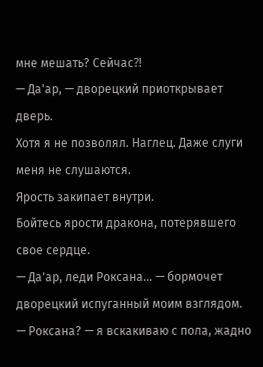мне мешать? Сейчас⁈
— Да'ар, — дворецкий приоткрывает дверь.
Хотя я не позволял. Наглец. Даже слуги меня не слушаются.
Ярость закипает внутри.
Бойтесь ярости дракона, потерявшего свое сердце.
— Да'ар, леди Роксана… — бормочет дворецкий испуганный моим взглядом.
— Роксана? — я вскакиваю с пола, жадно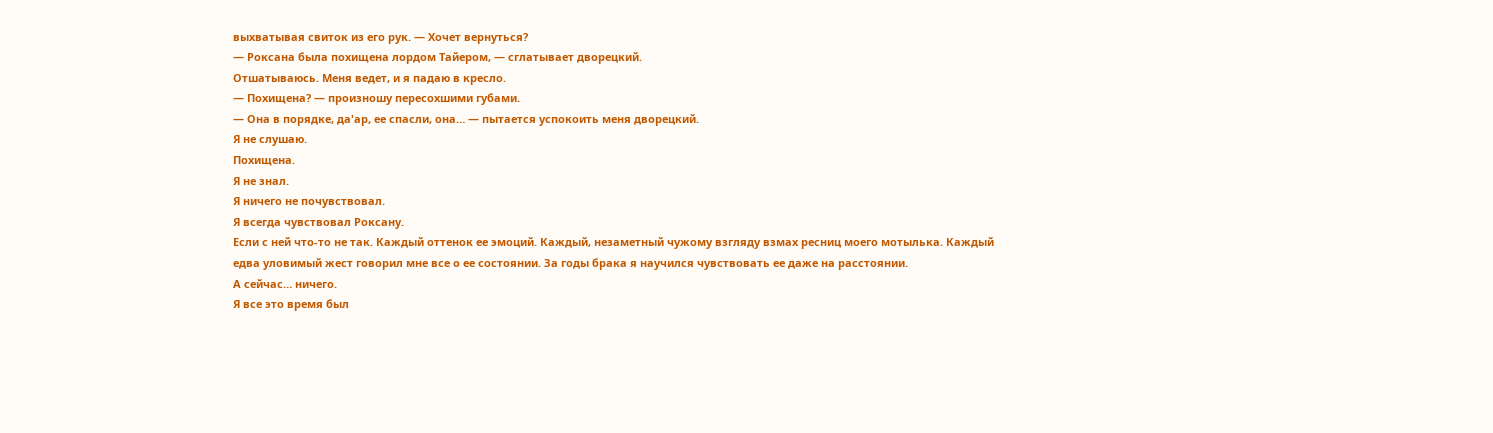выхватывая свиток из его рук. — Хочет вернуться?
— Роксана была похищена лордом Тайером, — сглатывает дворецкий.
Отшатываюсь. Меня ведет, и я падаю в кресло.
— Похищена? — произношу пересохшими губами.
— Она в порядке, да'ар, ее спасли, она… — пытается успокоить меня дворецкий.
Я не слушаю.
Похищена.
Я не знал.
Я ничего не почувствовал.
Я всегда чувствовал Роксану.
Если с ней что-то не так. Каждый оттенок ее эмоций. Каждый, незаметный чужому взгляду взмах ресниц моего мотылька. Каждый едва уловимый жест говорил мне все о ее состоянии. За годы брака я научился чувствовать ее даже на расстоянии.
А сейчас… ничего.
Я все это время был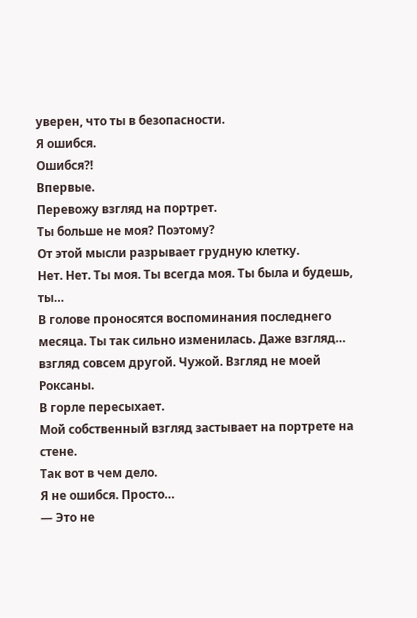уверен, что ты в безопасности.
Я ошибся.
Ошибся⁈
Впервые.
Перевожу взгляд на портрет.
Ты больше не моя? Поэтому?
От этой мысли разрывает грудную клетку.
Нет. Нет. Ты моя. Ты всегда моя. Ты была и будешь, ты…
В голове проносятся воспоминания последнего месяца. Ты так сильно изменилась. Даже взгляд… взгляд совсем другой. Чужой. Взгляд не моей Роксаны.
В горле пересыхает.
Мой собственный взгляд застывает на портрете на стене.
Так вот в чем дело.
Я не ошибся. Просто…
— Это не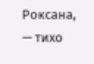Роксана, — тихо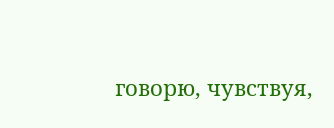говорю, чувствуя,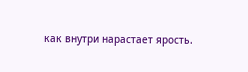как внутри нарастает ярость.